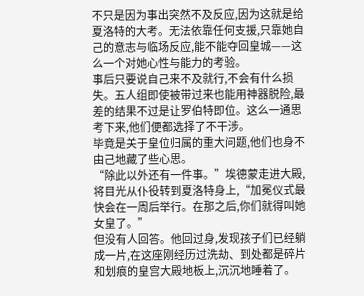不只是因为事出突然不及反应,因为这就是给夏洛特的大考。无法依靠任何支援,只靠她自己的意志与临场反应,能不能夺回皇城——这么一个对她心性与能力的考验。
事后只要说自己来不及就行,不会有什么损失。五人组即使被带过来也能用神器脱险,最差的结果不过是让罗伯特即位。这么一通思考下来,他们便都选择了不干涉。
毕竟是关于皇位归属的重大问题,他们也身不由己地藏了些心思。
“除此以外还有一件事。”埃德蒙走进大殿,将目光从仆役转到夏洛特身上,“加冕仪式最快会在一周后举行。在那之后,你们就得叫她女皇了。”
但没有人回答。他回过身,发现孩子们已经躺成一片,在这座刚经历过洗劫、到处都是碎片和划痕的皇宫大殿地板上,沉沉地睡着了。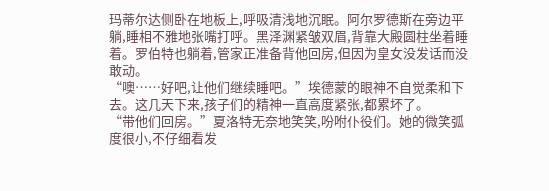玛蒂尔达侧卧在地板上,呼吸清浅地沉眠。阿尔罗德斯在旁边平躺,睡相不雅地张嘴打呼。黑泽渊紧皱双眉,背靠大殿圆柱坐着睡着。罗伯特也躺着,管家正准备背他回房,但因为皇女没发话而没敢动。
“噢……好吧,让他们继续睡吧。”埃德蒙的眼神不自觉柔和下去。这几天下来,孩子们的精神一直高度紧张,都累坏了。
“带他们回房。”夏洛特无奈地笑笑,吩咐仆役们。她的微笑弧度很小,不仔细看发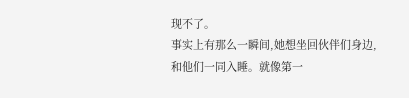现不了。
事实上有那么一瞬间,她想坐回伙伴们身边,和他们一同入睡。就像第一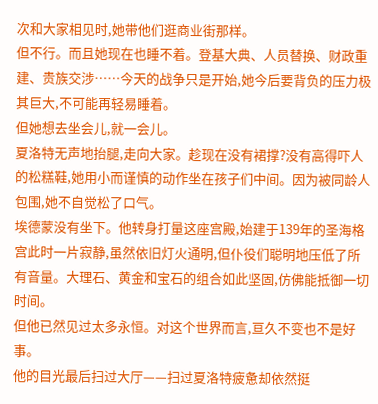次和大家相见时,她带他们逛商业街那样。
但不行。而且她现在也睡不着。登基大典、人员替换、财政重建、贵族交涉……今天的战争只是开始,她今后要背负的压力极其巨大,不可能再轻易睡着。
但她想去坐会儿,就一会儿。
夏洛特无声地抬腿,走向大家。趁现在没有裙撑?没有高得吓人的松糕鞋,她用小而谨慎的动作坐在孩子们中间。因为被同龄人包围,她不自觉松了口气。
埃德蒙没有坐下。他转身打量这座宫殿,始建于139年的圣海格宫此时一片寂静,虽然依旧灯火通明,但仆役们聪明地压低了所有音量。大理石、黄金和宝石的组合如此坚固,仿佛能抵御一切时间。
但他已然见过太多永恒。对这个世界而言,亘久不变也不是好事。
他的目光最后扫过大厅——扫过夏洛特疲惫却依然挺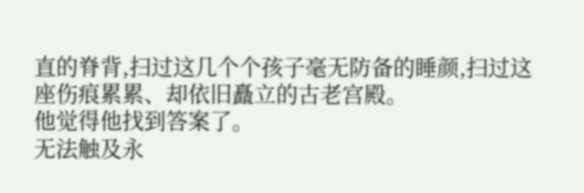直的脊背,扫过这几个个孩子毫无防备的睡颜,扫过这座伤痕累累、却依旧矗立的古老宫殿。
他觉得他找到答案了。
无法触及永